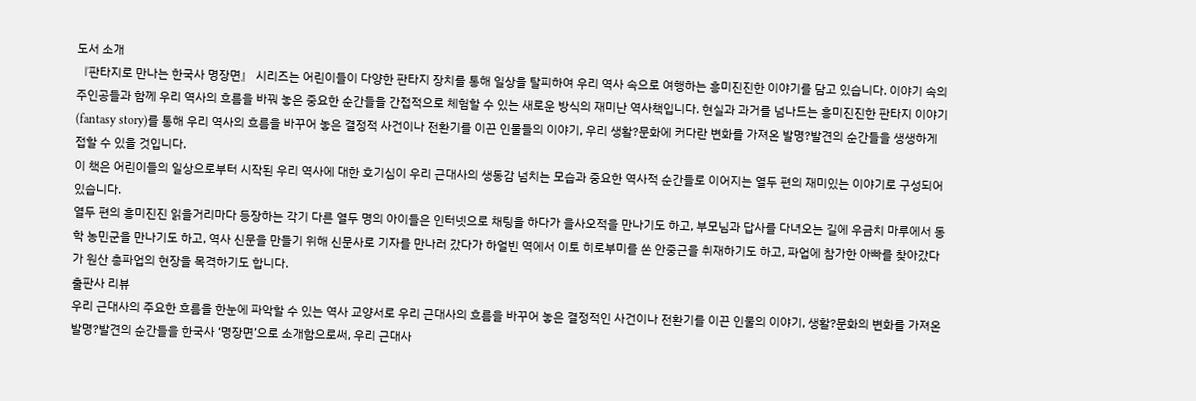도서 소개
『판타지로 만나는 한국사 명장면』 시리즈는 어린이들이 다양한 판타지 장치를 통해 일상을 탈피하여 우리 역사 속으로 여행하는 흥미진진한 이야기를 담고 있습니다. 이야기 속의 주인공들과 함께 우리 역사의 흐름을 바꿔 놓은 중요한 순간들을 간접적으로 체험할 수 있는 새로운 방식의 재미난 역사책입니다. 현실과 과거를 넘나드는 흥미진진한 판타지 이야기(fantasy story)를 통해 우리 역사의 흐름을 바꾸어 놓은 결정적 사건이나 전환기를 이끈 인물들의 이야기, 우리 생활?문화에 커다란 변화를 가져온 발명?발견의 순간들을 생생하게 접할 수 있을 것입니다.
이 책은 어린이들의 일상으로부터 시작된 우리 역사에 대한 호기심이 우리 근대사의 생동감 넘치는 모습과 중요한 역사적 순간들로 이어지는 열두 편의 재미있는 이야기로 구성되어 있습니다.
열두 편의 흥미진진 읽을거리마다 등장하는 각기 다른 열두 명의 아이들은 인터넷으로 채팅을 하다가 을사오적을 만나기도 하고, 부모님과 답사를 다녀오는 길에 우금치 마루에서 동학 농민군을 만나기도 하고, 역사 신문을 만들기 위해 신문사로 기자를 만나러 갔다가 하얼빈 역에서 이토 히로부미를 쏜 안중근을 취재하기도 하고, 파업에 참가한 아빠를 찾아갔다가 원산 총파업의 현장을 목격하기도 합니다.
출판사 리뷰
우리 근대사의 주요한 흐름을 한눈에 파악할 수 있는 역사 교양서로 우리 근대사의 흐름을 바꾸어 놓은 결정적인 사건이나 전환기를 이끈 인물의 이야기, 생활?문화의 변화를 가져온 발명?발견의 순간들을 한국사 ‘명장면’으로 소개함으로써, 우리 근대사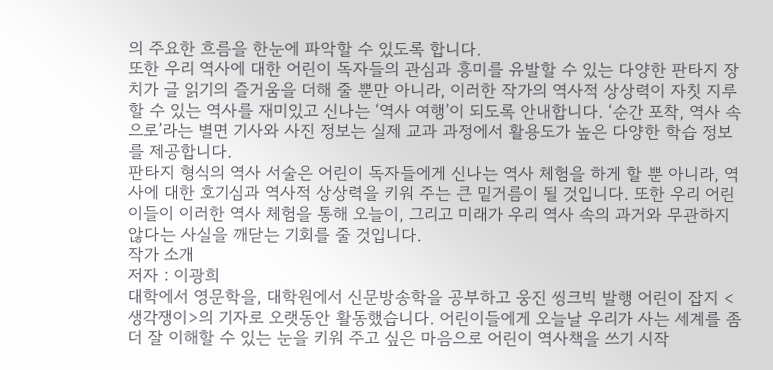의 주요한 흐름을 한눈에 파악할 수 있도록 합니다.
또한 우리 역사에 대한 어린이 독자들의 관심과 흥미를 유발할 수 있는 다양한 판타지 장치가 글 읽기의 즐거움을 더해 줄 뿐만 아니라, 이러한 작가의 역사적 상상력이 자칫 지루할 수 있는 역사를 재미있고 신나는 ‘역사 여행’이 되도록 안내합니다. ‘순간 포착, 역사 속으로’라는 별면 기사와 사진 정보는 실제 교과 과정에서 활용도가 높은 다양한 학습 정보를 제공합니다.
판타지 형식의 역사 서술은 어린이 독자들에게 신나는 역사 체험을 하게 할 뿐 아니라, 역사에 대한 호기심과 역사적 상상력을 키워 주는 큰 밑거름이 될 것입니다. 또한 우리 어린이들이 이러한 역사 체험을 통해 오늘이, 그리고 미래가 우리 역사 속의 과거와 무관하지 않다는 사실을 깨닫는 기회를 줄 것입니다.
작가 소개
저자 : 이광희
대학에서 영문학을, 대학원에서 신문방송학을 공부하고 웅진 씽크빅 발행 어린이 잡지 <생각쟁이>의 기자로 오랫동안 활동했습니다. 어린이들에게 오늘날 우리가 사는 세계를 좀 더 잘 이해할 수 있는 눈을 키워 주고 싶은 마음으로 어린이 역사책을 쓰기 시작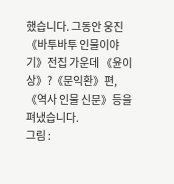했습니다. 그동안 웅진 《바투바투 인물이야기》전집 가운데 《윤이상》?《문익환》편, 《역사 인물 신문》등을 펴냈습니다.
그림 :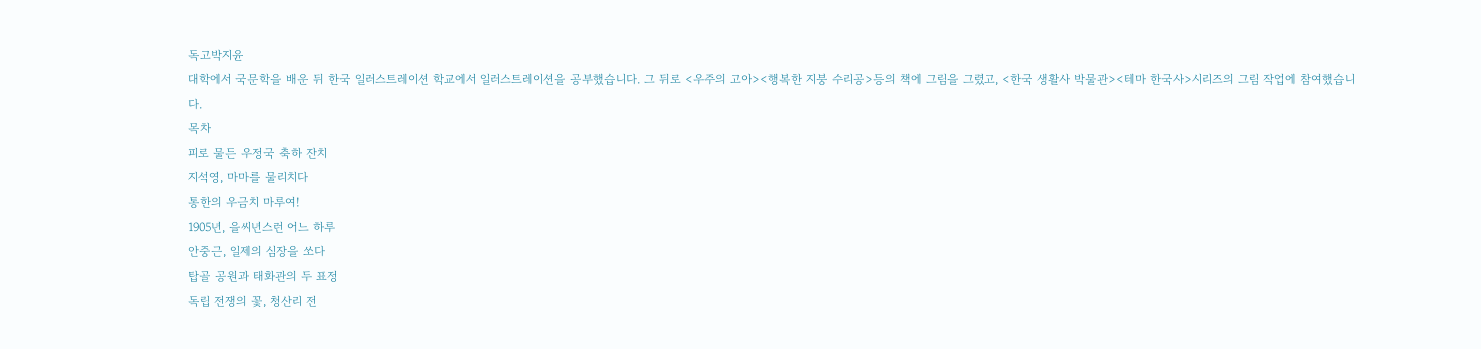독고박지윤
대학에서 국문학을 배운 뒤 한국 일러스트레이션 학교에서 일러스트레이션을 공부했습니다. 그 뒤로 <우주의 고아><행복한 지붕 수리공>등의 책에 그림을 그렸고, <한국 생활사 박물관><테마 한국사>시리즈의 그림 작업에 참여했습니다.
목차
피로 물든 우정국 축하 잔치
지석영, 마마를 물리치다
통한의 우금치 마루여!
1905년, 을씨년스런 어느 하루
안중근, 일제의 심장을 쏘다
탑골 공원과 태화관의 두 표정
독립 전쟁의 꽃, 청산리 전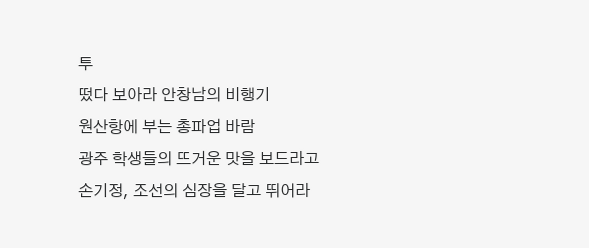투
떴다 보아라 안창남의 비행기
원산항에 부는 총파업 바람
광주 학생들의 뜨거운 맛을 보드라고
손기정, 조선의 심장을 달고 뛰어라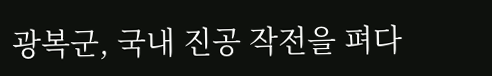광복군, 국내 진공 작전을 펴다